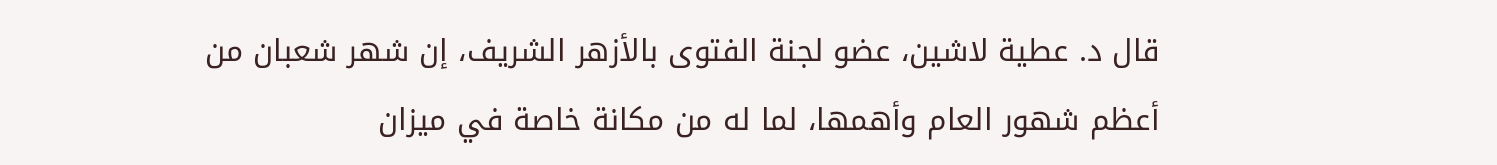قال د. عطية لاشين، عضو لجنة الفتوى بالأزهر الشريف، إن شهر شعبان من أعظم شهور العام وأهمها، لما له من مكانة خاصة في ميزان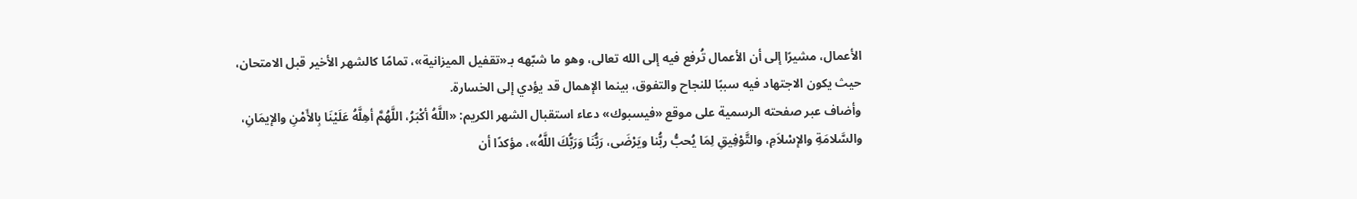الأعمال، مشيرًا إلى أن الأعمال تُرفع فيه إلى الله تعالى، وهو ما شبّهه بـ«تقفيل الميزانية»، تمامًا كالشهر الأخير قبل الامتحان، حيث يكون الاجتهاد فيه سببًا للنجاح والتفوق، بينما الإهمال قد يؤدي إلى الخسارة.
وأضاف عبر صفحته الرسمية على موقع «فيسبوك» دعاء استقبال الشهر الكريم: «اللَّهُ أكْبَرُ، اللَّهُمَّ أهِلَّهُ عَلَيْنَا بِالأَمْنِ والإيمَانِ، والسَّلامَةِ والإسْلاَمِ، والتَّوْفِيقِ لِمَا يُحبُّ ربُّنا ويَرْضَى، رَبُّنَا وَرَبُّكَ اللَّهُ»، مؤكدًا أن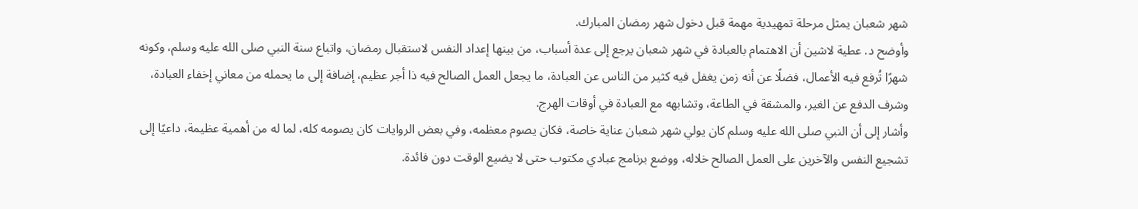شهر شعبان يمثل مرحلة تمهيدية مهمة قبل دخول شهر رمضان المبارك.
وأوضح د. عطية لاشين أن الاهتمام بالعبادة في شهر شعبان يرجع إلى عدة أسباب، من بينها إعداد النفس لاستقبال رمضان، واتباع سنة النبي صلى الله عليه وسلم، وكونه شهرًا تُرفع فيه الأعمال، فضلًا عن أنه زمن يغفل فيه كثير من الناس عن العبادة، ما يجعل العمل الصالح فيه ذا أجر عظيم، إضافة إلى ما يحمله من معاني إخفاء العبادة، وشرف الدفع عن الغير، والمشقة في الطاعة، وتشابهه مع العبادة في أوقات الهرج.
وأشار إلى أن النبي صلى الله عليه وسلم كان يولي شهر شعبان عناية خاصة، فكان يصوم معظمه، وفي بعض الروايات كان يصومه كله، لما له من أهمية عظيمة، داعيًا إلى تشجيع النفس والآخرين على العمل الصالح خلاله، ووضع برنامج عبادي مكتوب حتى لا يضيع الوقت دون فائدة.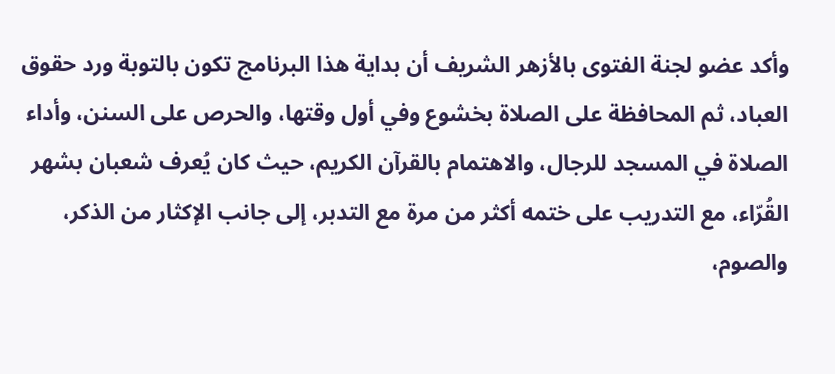وأكد عضو لجنة الفتوى بالأزهر الشريف أن بداية هذا البرنامج تكون بالتوبة ورد حقوق العباد، ثم المحافظة على الصلاة بخشوع وفي أول وقتها، والحرص على السنن، وأداء الصلاة في المسجد للرجال، والاهتمام بالقرآن الكريم، حيث كان يُعرف شعبان بشهر القُرّاء، مع التدريب على ختمه أكثر من مرة مع التدبر، إلى جانب الإكثار من الذكر، والصوم،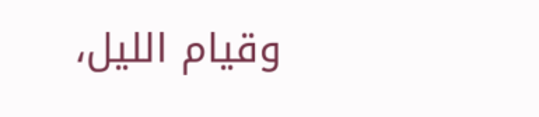وقيام الليل،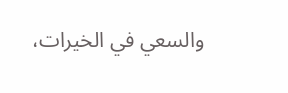والسعي في الخيرات،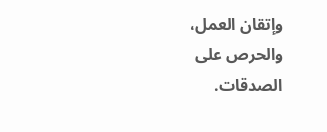وإتقان العمل، والحرص على الصدقات.